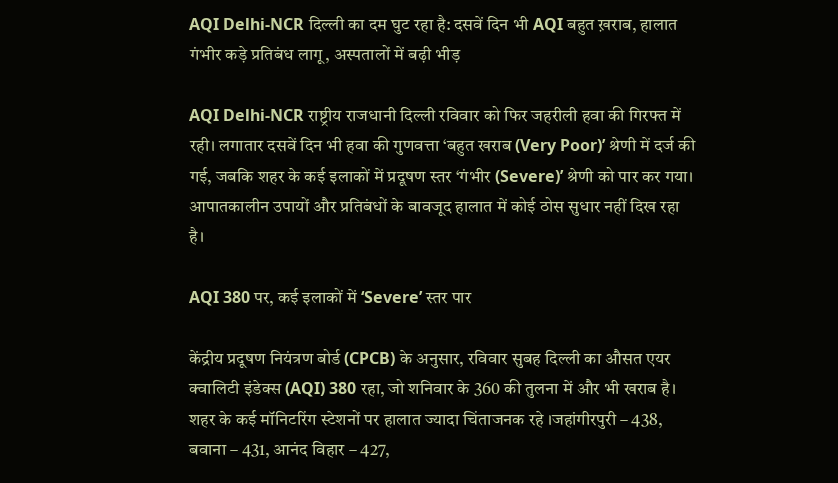AQI Delhi-NCR दिल्ली का दम घुट रहा है: दसवें दिन भी AQI बहुत ख़राब, हालात गंभीर कड़े प्रतिबंध लागू, अस्पतालों में बढ़ी भीड़

AQI Delhi-NCR राष्ट्रीय राजधानी दिल्ली रविवार को फिर जहरीली हवा की गिरफ्त में रही। लगातार दसवें दिन भी हवा की गुणवत्ता ‘बहुत खराब (Very Poor)’ श्रेणी में दर्ज की गई, जबकि शहर के कई इलाकों में प्रदूषण स्तर ‘गंभीर (Severe)’ श्रेणी को पार कर गया। आपातकालीन उपायों और प्रतिबंधों के बावजूद हालात में कोई ठोस सुधार नहीं दिख रहा है।

AQI 380 पर, कई इलाकों में ‘Severe’ स्तर पार

केंद्रीय प्रदूषण नियंत्रण बोर्ड (CPCB) के अनुसार, रविवार सुबह दिल्ली का औसत एयर क्वालिटी इंडेक्स (AQI) 380 रहा, जो शनिवार के 360 की तुलना में और भी खराब है। शहर के कई मॉनिटरिंग स्टेशनों पर हालात ज्यादा चिंताजनक रहे ।जहांगीरपुरी – 438, बवाना – 431, आनंद विहार – 427,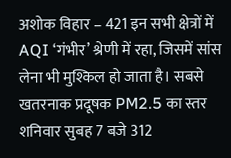अशोक विहार – 421 इन सभी क्षेत्रों में AQI ‘गंभीर’ श्रेणी में रहा, जिसमें सांस लेना भी मुश्किल हो जाता है। सबसे खतरनाक प्रदूषक PM2.5 का स्तर शनिवार सुबह 7 बजे 312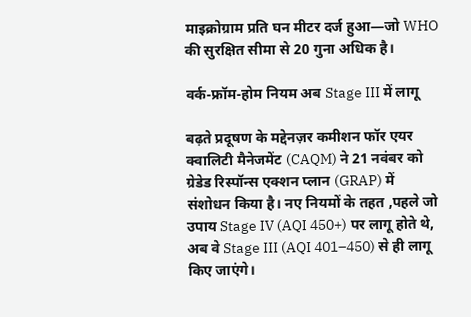माइक्रोग्राम प्रति घन मीटर दर्ज हुआ—जो WHO की सुरक्षित सीमा से 20 गुना अधिक है।

वर्क-फ्रॉम-होम नियम अब Stage III में लागू

बढ़ते प्रदूषण के मद्देनज़र कमीशन फॉर एयर क्वालिटी मैनेजमेंट (CAQM) ने 21 नवंबर को ग्रेडेड रिस्पॉन्स एक्शन प्लान (GRAP) में संशोधन किया है। नए नियमों के तहत ,पहले जो उपाय Stage IV (AQI 450+) पर लागू होते थे, अब वे Stage III (AQI 401–450) से ही लागू किए जाएंगे।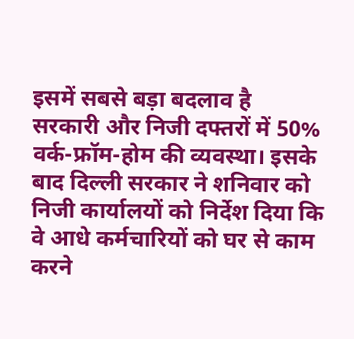इसमें सबसे बड़ा बदलाव है
सरकारी और निजी दफ्तरों में 50% वर्क-फ्रॉम-होम की व्यवस्था। इसके बाद दिल्ली सरकार ने शनिवार को निजी कार्यालयों को निर्देश दिया कि वे आधे कर्मचारियों को घर से काम करने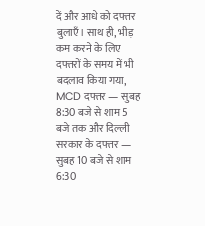दें और आधे को दफ्तर बुलाएँ। साथ ही, भीड़ कम करने के लिए दफ्तरों के समय में भी बदलाव किया गया, MCD दफ्तर — सुबह 8:30 बजे से शाम 5 बजे तक और दिल्ली सरकार के दफ्तर — सुबह 10 बजे से शाम 6:30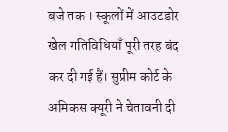बजे तक । स्कूलों में आउटडोर खेल गतिविधियाँ पूरी तरह बंद कर दी गई हैं। सुप्रीम कोर्ट के अमिकस क्यूरी ने चेतावनी दी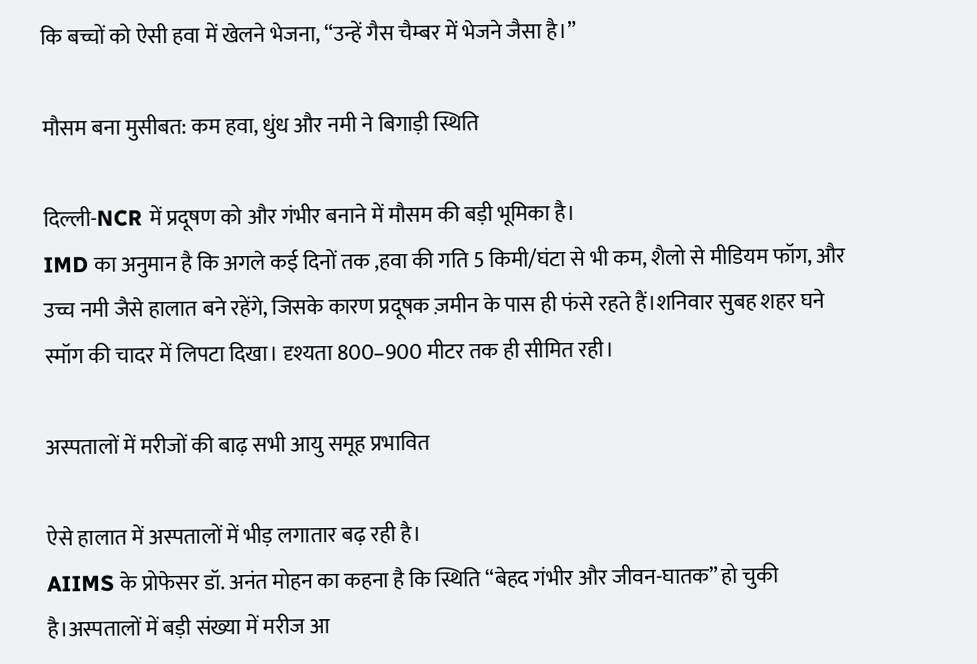कि बच्चों को ऐसी हवा में खेलने भेजना, “उन्हें गैस चैम्बर में भेजने जैसा है।”

मौसम बना मुसीबत: कम हवा, धुंध और नमी ने बिगाड़ी स्थिति

दिल्ली-NCR में प्रदूषण को और गंभीर बनाने में मौसम की बड़ी भूमिका है।
IMD का अनुमान है कि अगले कई दिनों तक ,हवा की गति 5 किमी/घंटा से भी कम, शैलो से मीडियम फॉग, और उच्च नमी जैसे हालात बने रहेंगे, जिसके कारण प्रदूषक ज़मीन के पास ही फंसे रहते हैं।शनिवार सुबह शहर घने स्मॉग की चादर में लिपटा दिखा। दृश्यता 800–900 मीटर तक ही सीमित रही।

अस्पतालों में मरीजों की बाढ़ सभी आयु समूह प्रभावित

ऐसे हालात में अस्पतालों में भीड़ लगातार बढ़ रही है।
AIIMS के प्रोफेसर डॉ. अनंत मोहन का कहना है कि स्थिति “बेहद गंभीर और जीवन-घातक” हो चुकी है।अस्पतालों में बड़ी संख्या में मरीज आ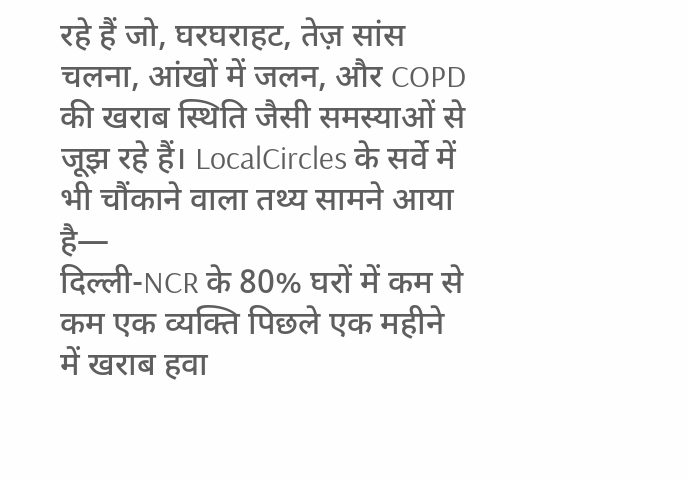रहे हैं जो, घरघराहट, तेज़ सांस चलना, आंखों में जलन, और COPD की खराब स्थिति जैसी समस्याओं से जूझ रहे हैं। LocalCircles के सर्वे में भी चौंकाने वाला तथ्य सामने आया है—
दिल्ली-NCR के 80% घरों में कम से कम एक व्यक्ति पिछले एक महीने में खराब हवा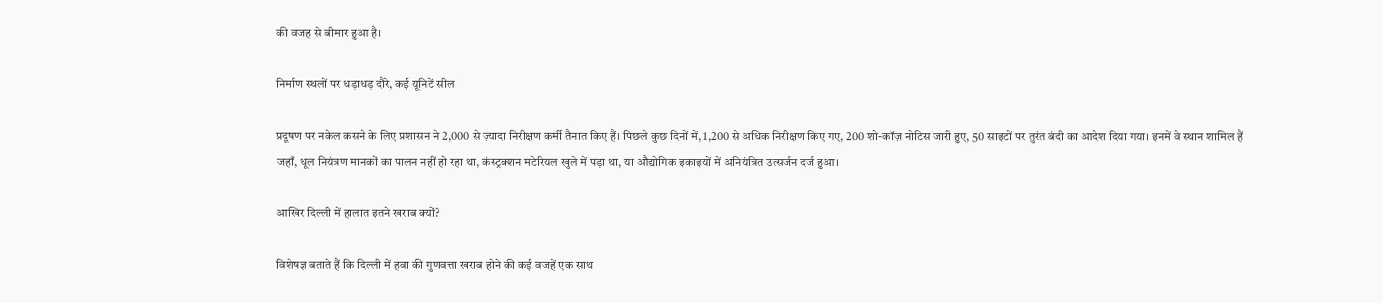की वजह से बीमार हुआ है।

निर्माण स्थलों पर धड़ाधड़ दौरे, कई यूनिटें सील

प्रदूषण पर नकेल कसने के लिए प्रशासन ने 2,000 से ज़्यादा निरीक्षण कर्मी तैनात किए हैं। पिछले कुछ दिनों में, 1,200 से अधिक निरीक्षण किए गए, 200 शो-कॉज़ नोटिस जारी हुए, 50 साइटों पर तुरंत बंदी का आदेश दिया गया। इनमें वे स्थान शामिल हैं जहाँ, धूल नियंत्रण मानकों का पालन नहीं हो रहा था, कंस्ट्रक्शन मटेरियल खुले में पड़ा था, या औद्योगिक इकाइयों में अनियंत्रित उत्सर्जन दर्ज हुआ।

आखिर दिल्ली में हालात इतने खराब क्यों?

विशेषज्ञ बताते हैं कि दिल्ली में हवा की गुणवत्ता खराब होने की कई वजहें एक साथ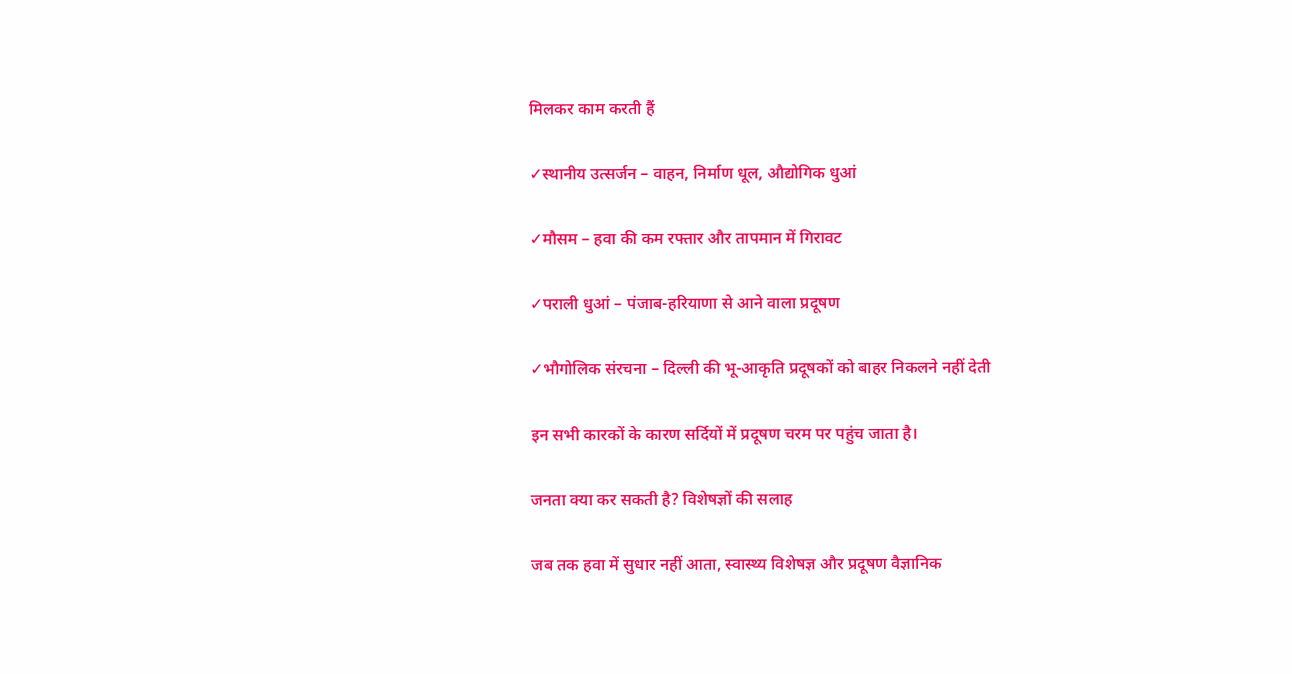मिलकर काम करती हैं

✓स्थानीय उत्सर्जन – वाहन, निर्माण धूल, औद्योगिक धुआं

✓मौसम – हवा की कम रफ्तार और तापमान में गिरावट

✓पराली धुआं – पंजाब-हरियाणा से आने वाला प्रदूषण

✓भौगोलिक संरचना – दिल्ली की भू-आकृति प्रदूषकों को बाहर निकलने नहीं देती

इन सभी कारकों के कारण सर्दियों में प्रदूषण चरम पर पहुंच जाता है।

जनता क्या कर सकती है? विशेषज्ञों की सलाह

जब तक हवा में सुधार नहीं आता, स्वास्थ्य विशेषज्ञ और प्रदूषण वैज्ञानिक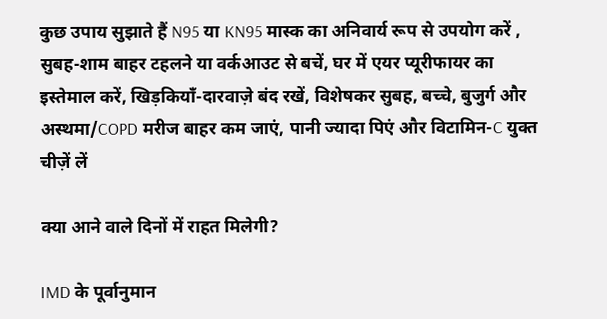कुछ उपाय सुझाते हैं N95 या KN95 मास्क का अनिवार्य रूप से उपयोग करें , सुबह-शाम बाहर टहलने या वर्कआउट से बचें, घर में एयर प्यूरीफायर का इस्तेमाल करें, खिड़कियाँ-दारवाज़े बंद रखें, विशेषकर सुबह, बच्चे, बुजुर्ग और अस्थमा/COPD मरीज बाहर कम जाएं, पानी ज्यादा पिएं और विटामिन-C युक्त चीज़ें लें

क्या आने वाले दिनों में राहत मिलेगी?

IMD के पूर्वानुमान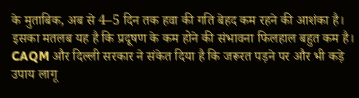के मुताबिक, अब से 4–5 दिन तक हवा की गति बेहद कम रहने की आशंका है। इसका मतलब यह है कि प्रदूषण के कम होने की संभावना फिलहाल बहुत कम है। CAQM और दिल्ली सरकार ने संकेत दिया है कि जरूरत पड़ने पर और भी कड़े उपाय लागू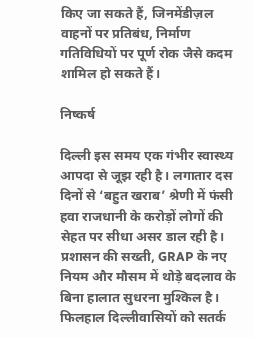किए जा सकते हैं, जिनमेंडीज़ल वाहनों पर प्रतिबंध, निर्माण गतिविधियों पर पूर्ण रोक जैसे कदम शामिल हो सकते हैं।

निष्कर्ष

दिल्ली इस समय एक गंभीर स्वास्थ्य आपदा से जूझ रही है। लगातार दस दिनों से ‘बहुत खराब’ श्रेणी में फंसी हवा राजधानी के करोड़ों लोगों की सेहत पर सीधा असर डाल रही है। प्रशासन की सख्ती, GRAP के नए नियम और मौसम में थोड़े बदलाव के बिना हालात सुधरना मुश्किल है। फिलहाल दिल्लीवासियों को सतर्क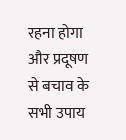रहना होगा और प्रदूषण से बचाव के सभी उपाय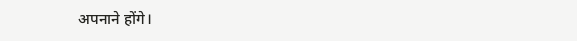अपनाने होंगे।